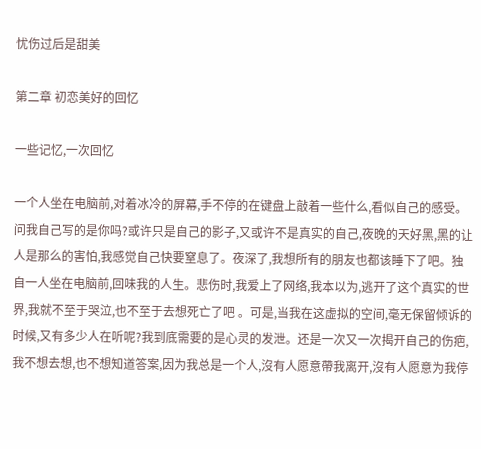忧伤过后是甜美

第二章 初恋美好的回忆

一些记忆,一次回忆

一个人坐在电脑前,对着冰冷的屏幕,手不停的在键盘上敲着一些什么,看似自己的感受。问我自己写的是你吗?或许只是自己的影子,又或许不是真实的自己,夜晚的天好黑,黑的让人是那么的害怕,我感觉自己快要窒息了。夜深了,我想所有的朋友也都该睡下了吧。独自一人坐在电脑前,回味我的人生。悲伤时,我爱上了网络,我本以为,逃开了这个真实的世界,我就不至于哭泣,也不至于去想死亡了吧 。可是,当我在这虚拟的空间,毫无保留倾诉的时候,又有多少人在听呢?我到底需要的是心灵的发泄。还是一次又一次揭开自己的伤疤,我不想去想,也不想知道答案,因为我总是一个人,沒有人愿意帶我离开,沒有人愿意为我停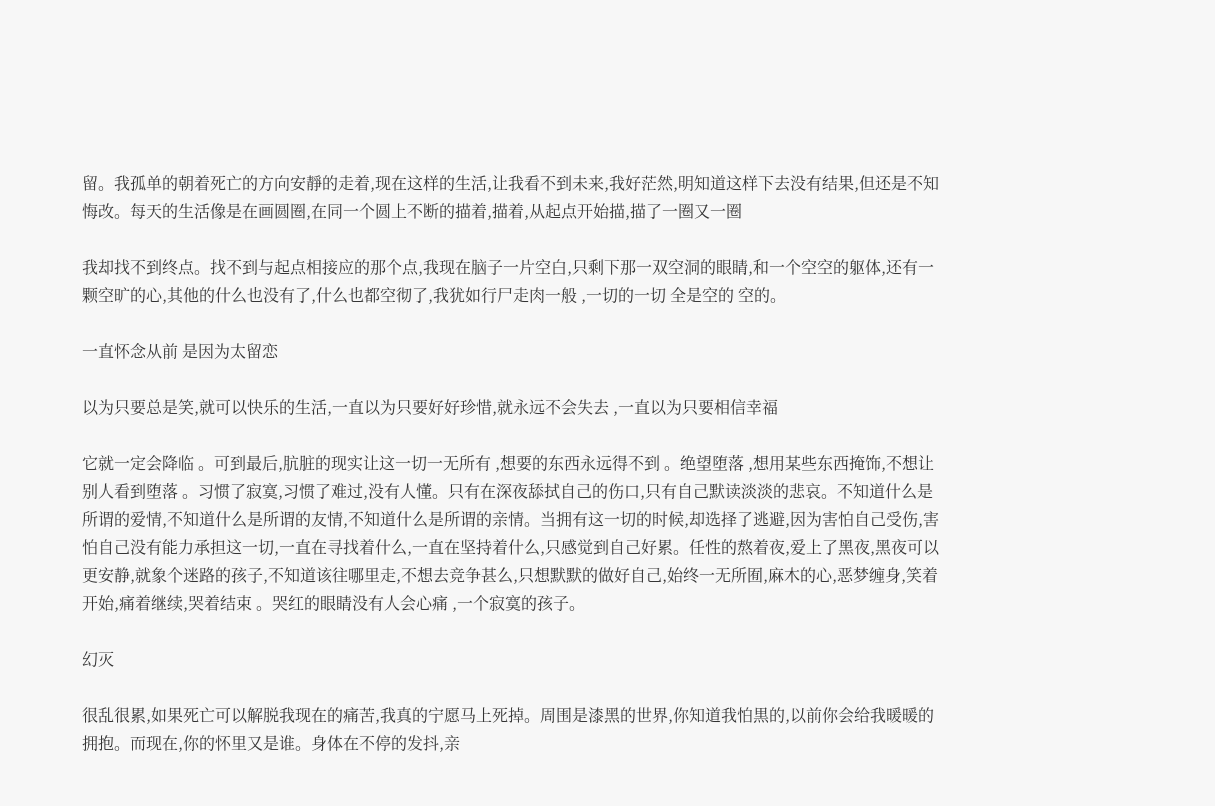留。我孤单的朝着死亡的方向安靜的走着,现在这样的生活,让我看不到未来,我好茫然,明知道这样下去没有结果,但还是不知悔改。每天的生活像是在画圆圈,在同一个圆上不断的描着,描着,从起点开始描,描了一圈又一圈

我却找不到终点。找不到与起点相接应的那个点,我现在脑子一片空白,只剩下那一双空洞的眼睛,和一个空空的躯体,还有一颗空旷的心,其他的什么也没有了,什么也都空彻了,我犹如行尸走肉一般 ,一切的一切 全是空的 空的。

一直怀念从前 是因为太留恋

以为只要总是笑,就可以快乐的生活,一直以为只要好好珍惜,就永远不会失去 ,一直以为只要相信幸福

它就一定会降临 。可到最后,肮脏的现实让这一切一无所有 ,想要的东西永远得不到 。绝望堕落 ,想用某些东西掩饰,不想让别人看到堕落 。习惯了寂寞,习惯了难过,没有人懂。只有在深夜舔拭自己的伤口,只有自己默读淡淡的悲哀。不知道什么是所谓的爱情,不知道什么是所谓的友情,不知道什么是所谓的亲情。当拥有这一切的时候,却选择了逃避,因为害怕自己受伤,害怕自己没有能力承担这一切,一直在寻找着什么,一直在坚持着什么,只感觉到自己好累。任性的熬着夜,爱上了黑夜,黑夜可以更安静,就象个迷路的孩子,不知道该往哪里走,不想去竞争甚么,只想默默的做好自己,始终一无所囿,麻木的心,恶梦缠身,笑着开始,痛着继续,哭着结束 。哭红的眼睛没有人会心痛 ,一个寂寞的孩子。

幻灭

很乱很累,如果死亡可以解脱我现在的痛苦,我真的宁愿马上死掉。周围是漆黑的世界,你知道我怕黒的,以前你会给我暖暖的拥抱。而现在,你的怀里又是谁。身体在不停的发抖,亲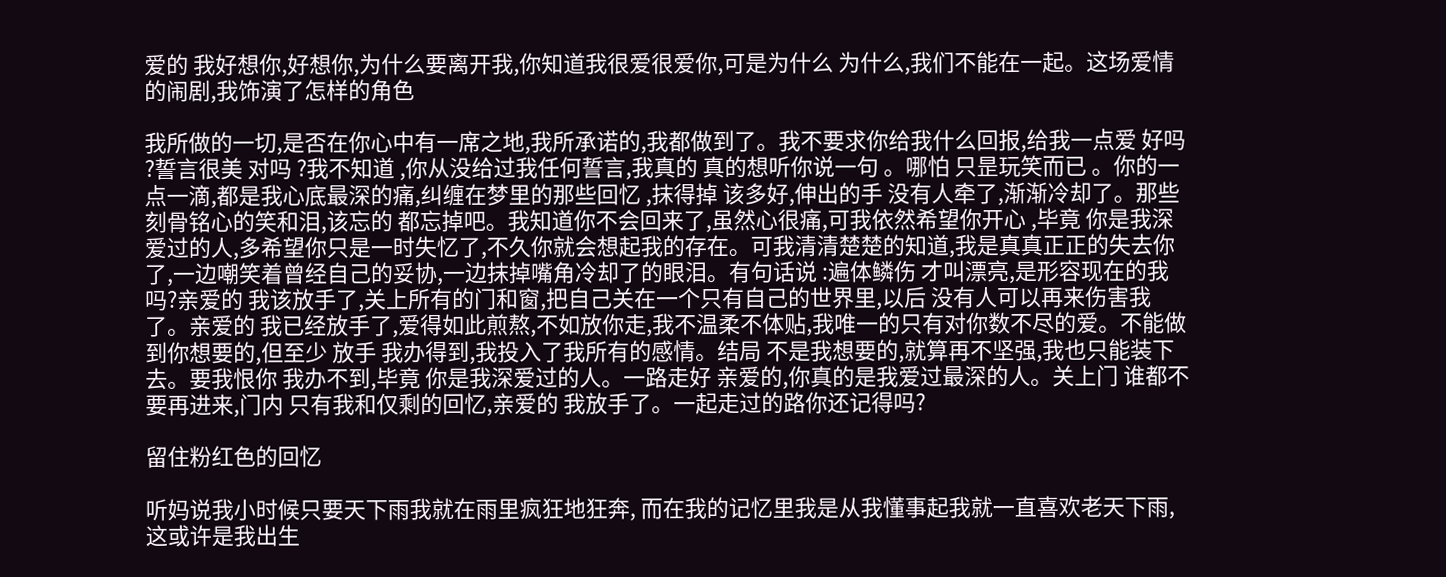爱的 我好想你,好想你,为什么要离开我,你知道我很爱很爱你,可是为什么 为什么,我们不能在一起。这场爱情的闹剧,我饰演了怎样的角色

我所做的一切,是否在你心中有一席之地,我所承诺的,我都做到了。我不要求你给我什么回报,给我一点爱 好吗 ?誓言很美 对吗 ?我不知道 ,你从没给过我任何誓言,我真的 真的想听你说一句 。哪怕 只昰玩笑而已 。你的一点一滴,都是我心底最深的痛,纠缠在梦里的那些回忆 ,抹得掉 该多好,伸出的手 没有人牵了,渐渐冷却了。那些刻骨铭心的笑和泪,该忘的 都忘掉吧。我知道你不会回来了,虽然心很痛,可我依然希望你开心 ,毕竟 你是我深爱过的人,多希望你只是一时失忆了,不久你就会想起我的存在。可我清清楚楚的知道,我是真真正正的失去你了,一边嘲笑着曾经自己的妥协,一边抹掉嘴角冷却了的眼泪。有句话说 :遍体鳞伤 才叫漂亮,是形容现在的我吗?亲爱的 我该放手了,关上所有的门和窗,把自己关在一个只有自己的世界里,以后 没有人可以再来伤害我了。亲爱的 我已经放手了,爱得如此煎熬,不如放你走,我不温柔不体贴,我唯一的只有对你数不尽的爱。不能做到你想要的,但至少 放手 我办得到,我投入了我所有的感情。结局 不是我想要的,就算再不坚强,我也只能装下去。要我恨你 我办不到,毕竟 你是我深爱过的人。一路走好 亲爱的,你真的是我爱过最深的人。关上门 谁都不要再进来,门内 只有我和仅剩的回忆,亲爱的 我放手了。一起走过的路你还记得吗?

留住粉红色的回忆

听妈说我小时候只要天下雨我就在雨里疯狂地狂奔, 而在我的记忆里我是从我懂事起我就一直喜欢老天下雨,这或许是我出生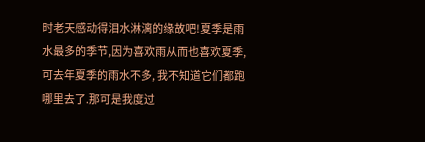时老天感动得泪水淋漓的缘故吧!夏季是雨水最多的季节,因为喜欢雨从而也喜欢夏季,可去年夏季的雨水不多, 我不知道它们都跑哪里去了.那可是我度过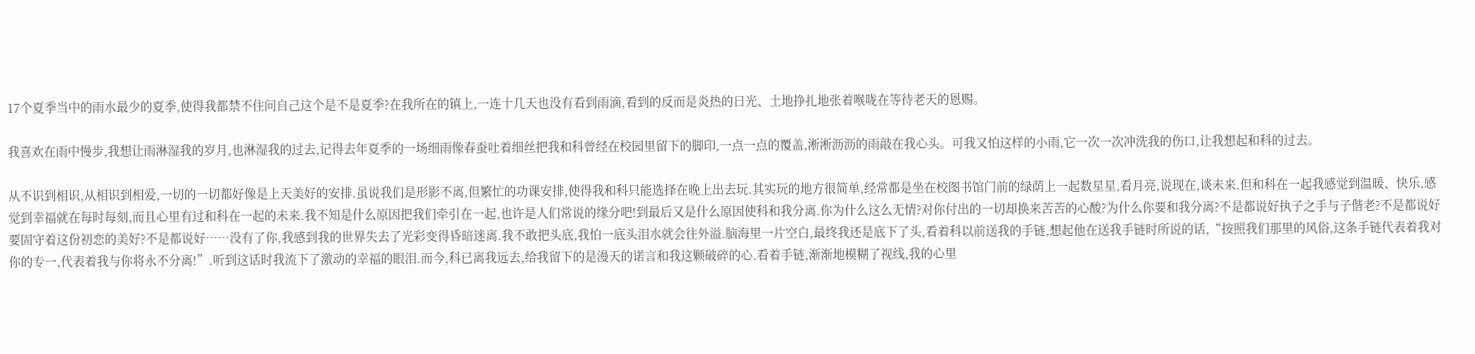17个夏季当中的雨水最少的夏季,使得我都禁不住问自己这个是不是夏季?在我所在的镇上,一连十几天也没有看到雨滴,看到的反而是炎热的日光、土地挣扎地张着喉咙在等待老天的恩赐。

我喜欢在雨中慢步,我想让雨淋湿我的岁月,也淋湿我的过去,记得去年夏季的一场细雨像春蚕吐着细丝把我和科曾经在校园里留下的脚印,一点一点的覆盖,淅淅沥沥的雨敲在我心头。可我又怕这样的小雨,它一次一次冲洗我的伤口,让我想起和科的过去。

从不识到相识,从相识到相爱,一切的一切都好像是上天美好的安排.虽说我们是形影不离,但繁忙的功课安排,使得我和科只能选择在晚上出去玩.其实玩的地方很简单,经常都是坐在校图书馆门前的绿荫上一起数星星,看月亮,说现在,谈未来.但和科在一起我感觉到温暖、快乐,感觉到幸福就在每时每刻,而且心里有过和科在一起的未来.我不知是什么原因把我们牵引在一起,也许是人们常说的缘分吧!到最后又是什么原因使科和我分离.你为什么这么无情?对你付出的一切却换来苦苦的心酸?为什么你要和我分离?不是都说好执子之手与子偕老?不是都说好要固守着这份初恋的美好?不是都说好……没有了你,我感到我的世界失去了光彩变得昏暗迷离.我不敢把头底,我怕一底头泪水就会往外溢.脑海里一片空白,最终我还是底下了头,看着科以前送我的手链,想起他在送我手链时所说的话,“按照我们那里的风俗,这条手链代表着我对你的专一,代表着我与你将永不分离!”.听到这话时我流下了激动的幸福的眼泪.而今,科已离我远去,给我留下的是漫天的诺言和我这颗破碎的心.看着手链,渐渐地模糊了视线,我的心里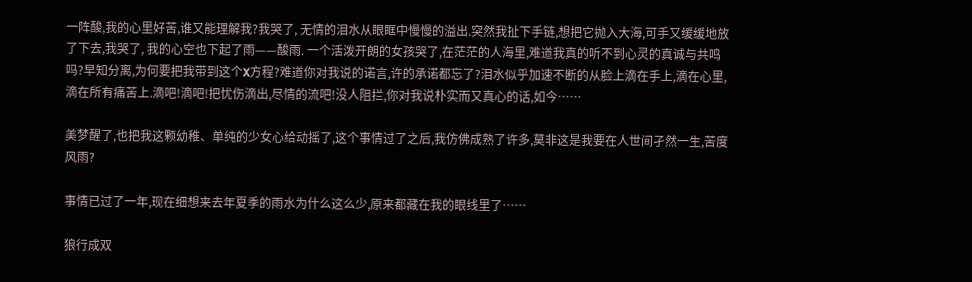一阵酸,我的心里好苦,谁又能理解我?我哭了, 无情的泪水从眼眶中慢慢的溢出.突然我扯下手链,想把它抛入大海,可手又缓缓地放了下去,我哭了, 我的心空也下起了雨——酸雨. 一个活泼开朗的女孩哭了,在茫茫的人海里,难道我真的听不到心灵的真诚与共鸣吗?早知分离,为何要把我带到这个X方程?难道你对我说的诺言,许的承诺都忘了?泪水似乎加速不断的从脸上滴在手上,滴在心里,滴在所有痛苦上.滴吧!滴吧!把忧伤滴出,尽情的流吧!没人阻拦,你对我说朴实而又真心的话,如今……

美梦醒了,也把我这颗幼稚、单纯的少女心给动摇了,这个事情过了之后,我仿佛成熟了许多,莫非这是我要在人世间孑然一生,苦度风雨?

事情已过了一年,现在细想来去年夏季的雨水为什么这么少,原来都藏在我的眼线里了……

狼行成双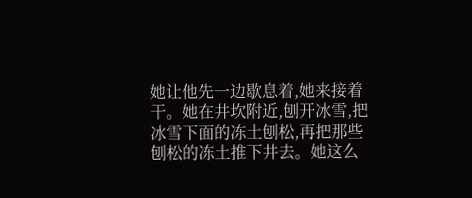她让他先一边歇息着,她来接着干。她在井坎附近,刨开冰雪,把冰雪下面的冻土刨松,再把那些刨松的冻土推下井去。她这么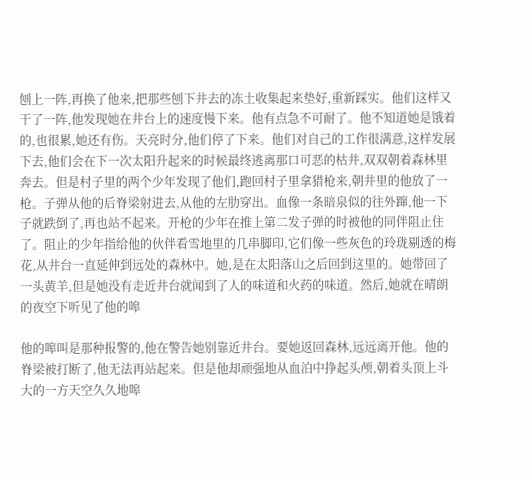刨上一阵,再换了他来,把那些刨下井去的冻土收集起来垫好,重新踩实。他们这样又干了一阵,他发现她在井台上的速度慢下来。他有点急不可耐了。他不知道她是饿着的,也很累,她还有伤。天亮时分,他们停了下来。他们对自己的工作很满意,这样发展下去,他们会在下一次太阳升起来的时候最终逃离那口可恶的枯井,双双朝着森林里奔去。但是村子里的两个少年发现了他们,跑回村子里拿猎枪来,朝井里的他放了一枪。子弹从他的后脊梁射进去,从他的左肋穿出。血像一条暗泉似的往外蹿,他一下子就跌倒了,再也站不起来。开枪的少年在推上第二发子弹的时被他的同伴阻止住了。阻止的少年指给他的伙伴看雪地里的几串脚印,它们像一些灰色的玲珑剔透的梅花,从井台一直延伸到远处的森林中。她,是在太阳落山之后回到这里的。她带回了一头黄羊,但是她没有走近井台就闻到了人的味道和火药的味道。然后,她就在晴朗的夜空下听见了他的嗥

他的嗥叫是那种报警的,他在警告她别靠近井台。要她返回森林,远远离开他。他的脊梁被打断了,他无法再站起来。但是他却顽强地从血泊中挣起头颅,朝着头顶上斗大的一方天空久久地嗥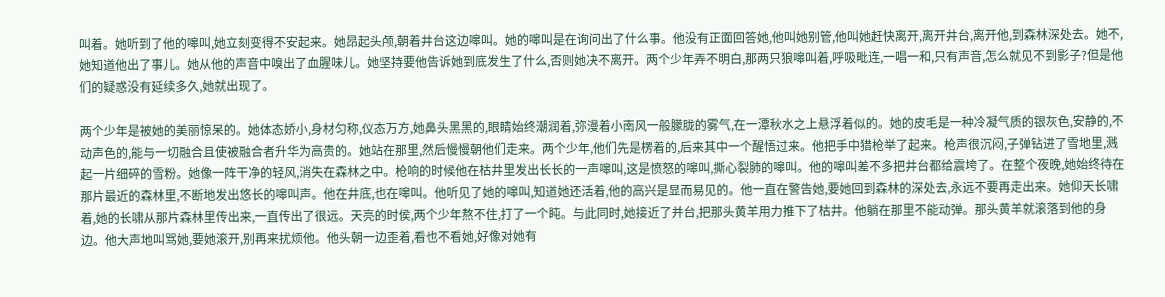叫着。她听到了他的嗥叫,她立刻变得不安起来。她昂起头颅,朝着井台这边嗥叫。她的嗥叫是在询问出了什么事。他没有正面回答她,他叫她别管,他叫她赶快离开,离开井台,离开他,到森林深处去。她不,她知道他出了事儿。她从他的声音中嗅出了血腥味儿。她坚持要他告诉她到底发生了什么,否则她决不离开。两个少年弄不明白,那两只狼嗥叫着,呼吸毗连,一唱一和,只有声音,怎么就见不到影子?但是他们的疑惑没有延续多久,她就出现了。

两个少年是被她的美丽惊呆的。她体态娇小,身材匀称,仪态万方,她鼻头黑黑的,眼睛始终潮润着,弥漫着小南风一般朦胧的雾气,在一潭秋水之上悬浮着似的。她的皮毛是一种冷凝气质的银灰色,安静的,不动声色的,能与一切融合且使被融合者升华为高贵的。她站在那里,然后慢慢朝他们走来。两个少年,他们先是楞着的,后来其中一个醒悟过来。他把手中猎枪举了起来。枪声很沉闷,子弹钻进了雪地里,溅起一片细碎的雪粉。她像一阵干净的轻风,消失在森林之中。枪响的时候他在枯井里发出长长的一声嗥叫,这是愤怒的嗥叫,撕心裂肺的嗥叫。他的嗥叫差不多把井台都给震垮了。在整个夜晚,她始终待在那片最近的森林里,不断地发出悠长的嗥叫声。他在井底,也在嗥叫。他听见了她的嗥叫,知道她还活着,他的高兴是显而易见的。他一直在警告她,要她回到森林的深处去,永远不要再走出来。她仰天长啸着,她的长啸从那片森林里传出来,一直传出了很远。天亮的时侯,两个少年熬不住,打了一个盹。与此同时,她接近了并台,把那头黄羊用力推下了枯井。他躺在那里不能动弹。那头黄羊就滚落到他的身边。他大声地叫骂她,要她滚开,别再来扰烦他。他头朝一边歪着,看也不看她,好像对她有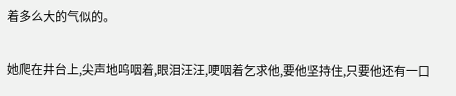着多么大的气似的。

她爬在井台上,尖声地呜咽着,眼泪汪汪,哽咽着乞求他,要他坚持住,只要他还有一口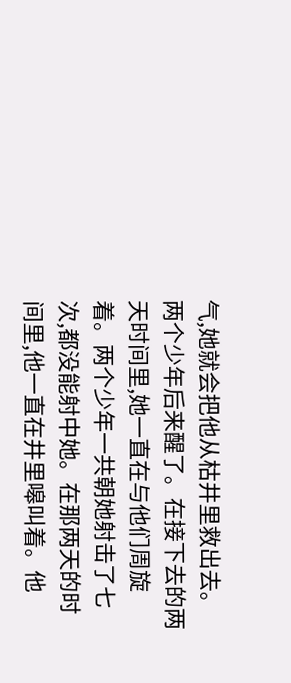气,她就会把他从枯井里救出去。两个少年后来醒了。在接下去的两天时间里,她一直在与他们周旋着。两个少年一共朝她射击了七次,都没能射中她。在那两天的时间里,他一直在井里嗥叫着。他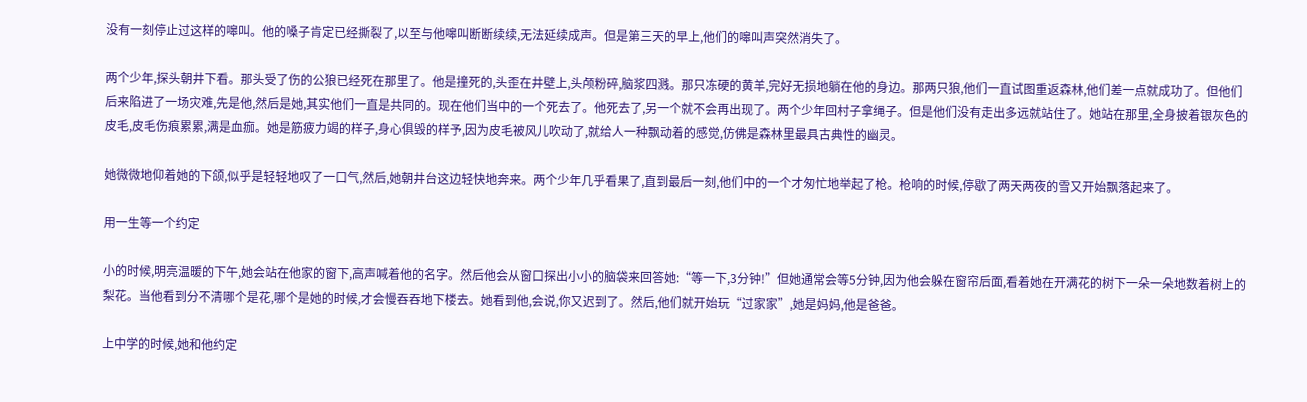没有一刻停止过这样的嗥叫。他的嗓子肯定已经撕裂了,以至与他嗥叫断断续续,无法延续成声。但是第三天的早上,他们的嗥叫声突然消失了。

两个少年,探头朝井下看。那头受了伤的公狼已经死在那里了。他是撞死的,头歪在井壁上,头颅粉碎,脑浆四溅。那只冻硬的黄羊,完好无损地躺在他的身边。那两只狼,他们一直试图重返森林,他们差一点就成功了。但他们后来陷进了一场灾难,先是他,然后是她,其实他们一直是共同的。现在他们当中的一个死去了。他死去了,另一个就不会再出现了。两个少年回村子拿绳子。但是他们没有走出多远就站住了。她站在那里,全身披着银灰色的皮毛,皮毛伤痕累累,满是血痂。她是筋疲力竭的样子,身心俱毁的样予,因为皮毛被风儿吹动了,就给人一种飘动着的感觉,仿佛是森林里最具古典性的幽灵。

她微微地仰着她的下颌,似乎是轻轻地叹了一口气,然后,她朝井台这边轻快地奔来。两个少年几乎看果了,直到最后一刻,他们中的一个才匆忙地举起了枪。枪响的时候,停歇了两天两夜的雪又开始飘落起来了。

用一生等一个约定

小的时候,明亮温暖的下午,她会站在他家的窗下,高声喊着他的名字。然后他会从窗口探出小小的脑袋来回答她:“等一下,3分钟!”但她通常会等5分钟,因为他会躲在窗帘后面,看着她在开满花的树下一朵一朵地数着树上的梨花。当他看到分不清哪个是花,哪个是她的时候,才会慢吞吞地下楼去。她看到他,会说,你又迟到了。然后,他们就开始玩“过家家”,她是妈妈,他是爸爸。

上中学的时候,她和他约定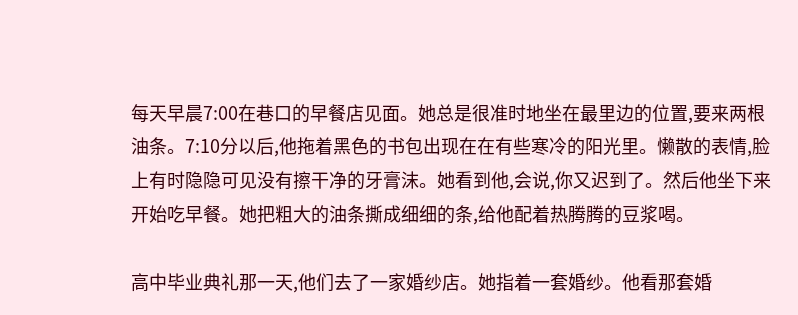每天早晨7:00在巷口的早餐店见面。她总是很准时地坐在最里边的位置,要来两根油条。7:10分以后,他拖着黑色的书包出现在在有些寒冷的阳光里。懒散的表情,脸上有时隐隐可见没有擦干净的牙膏沫。她看到他,会说,你又迟到了。然后他坐下来开始吃早餐。她把粗大的油条撕成细细的条,给他配着热腾腾的豆浆喝。

高中毕业典礼那一天,他们去了一家婚纱店。她指着一套婚纱。他看那套婚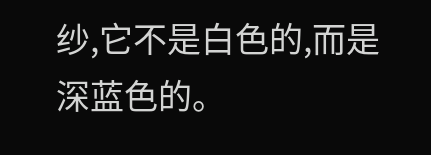纱,它不是白色的,而是深蓝色的。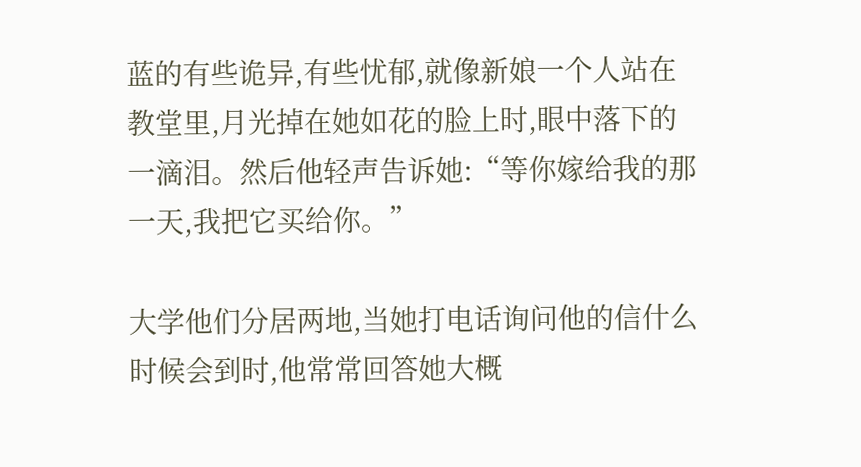蓝的有些诡异,有些忧郁,就像新娘一个人站在教堂里,月光掉在她如花的脸上时,眼中落下的一滴泪。然后他轻声告诉她:“等你嫁给我的那一天,我把它买给你。”

大学他们分居两地,当她打电话询问他的信什么时候会到时,他常常回答她大概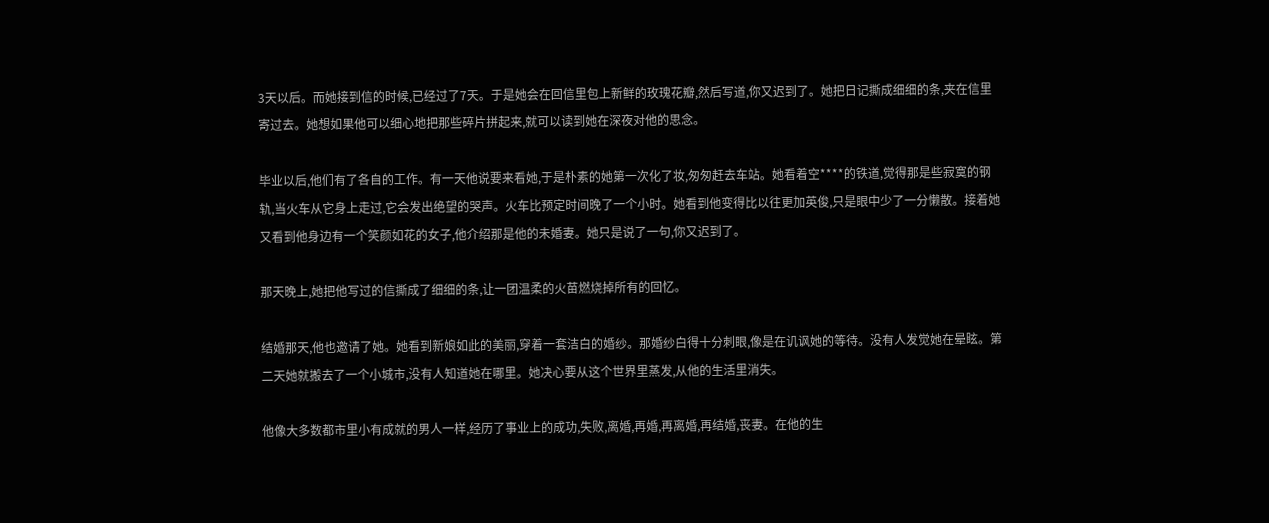3天以后。而她接到信的时候,已经过了7天。于是她会在回信里包上新鲜的玫瑰花瓣,然后写道,你又迟到了。她把日记撕成细细的条,夹在信里寄过去。她想如果他可以细心地把那些碎片拼起来,就可以读到她在深夜对他的思念。

毕业以后,他们有了各自的工作。有一天他说要来看她,于是朴素的她第一次化了妆,匆匆赶去车站。她看着空****的铁道,觉得那是些寂寞的钢轨,当火车从它身上走过,它会发出绝望的哭声。火车比预定时间晚了一个小时。她看到他变得比以往更加英俊,只是眼中少了一分懒散。接着她又看到他身边有一个笑颜如花的女子,他介绍那是他的未婚妻。她只是说了一句,你又迟到了。

那天晚上,她把他写过的信撕成了细细的条,让一团温柔的火苗燃烧掉所有的回忆。

结婚那天,他也邀请了她。她看到新娘如此的美丽,穿着一套洁白的婚纱。那婚纱白得十分刺眼,像是在讥讽她的等待。没有人发觉她在晕眩。第二天她就搬去了一个小城市,没有人知道她在哪里。她决心要从这个世界里蒸发,从他的生活里消失。

他像大多数都市里小有成就的男人一样,经历了事业上的成功,失败,离婚,再婚,再离婚,再结婚,丧妻。在他的生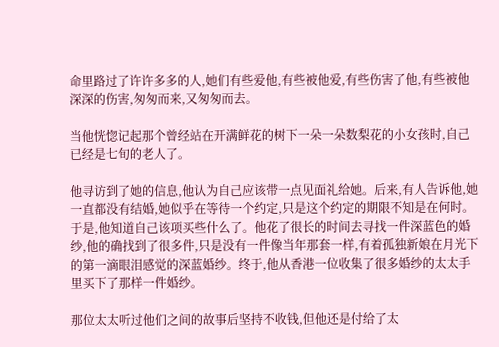命里路过了许许多多的人,她们有些爱他,有些被他爱,有些伤害了他,有些被他深深的伤害,匆匆而来,又匆匆而去。

当他恍惚记起那个曾经站在开满鲜花的树下一朵一朵数梨花的小女孩时,自己已经是七旬的老人了。

他寻访到了她的信息,他认为自己应该带一点见面礼给她。后来,有人告诉他,她一直都没有结婚,她似乎在等待一个约定,只是这个约定的期限不知是在何时。于是,他知道自己该项买些什么了。他花了很长的时间去寻找一件深蓝色的婚纱,他的确找到了很多件,只是没有一件像当年那套一样,有着孤独新娘在月光下的第一滴眼泪感觉的深蓝婚纱。终于,他从香港一位收集了很多婚纱的太太手里买下了那样一件婚纱。

那位太太听过他们之间的故事后坚持不收钱,但他还是付给了太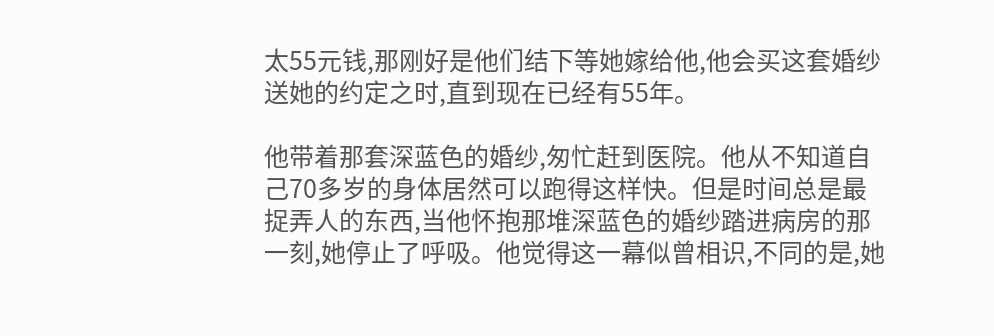太55元钱,那刚好是他们结下等她嫁给他,他会买这套婚纱送她的约定之时,直到现在已经有55年。

他带着那套深蓝色的婚纱,匆忙赶到医院。他从不知道自己70多岁的身体居然可以跑得这样快。但是时间总是最捉弄人的东西,当他怀抱那堆深蓝色的婚纱踏进病房的那一刻,她停止了呼吸。他觉得这一幕似曾相识,不同的是,她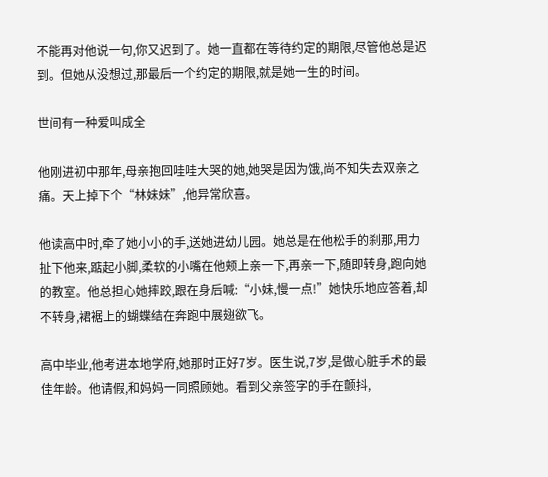不能再对他说一句,你又迟到了。她一直都在等待约定的期限,尽管他总是迟到。但她从没想过,那最后一个约定的期限,就是她一生的时间。

世间有一种爱叫成全

他刚进初中那年,母亲抱回哇哇大哭的她,她哭是因为饿,尚不知失去双亲之痛。天上掉下个“林妹妹”,他异常欣喜。

他读高中时,牵了她小小的手,送她进幼儿园。她总是在他松手的刹那,用力扯下他来,踮起小脚,柔软的小嘴在他颊上亲一下,再亲一下,随即转身,跑向她的教室。他总担心她摔跤,跟在身后喊:“小妹,慢一点!”她快乐地应答着,却不转身,裙裾上的蝴蝶结在奔跑中展翅欲飞。

高中毕业,他考进本地学府,她那时正好7岁。医生说,7岁,是做心脏手术的最佳年龄。他请假,和妈妈一同照顾她。看到父亲签字的手在颤抖,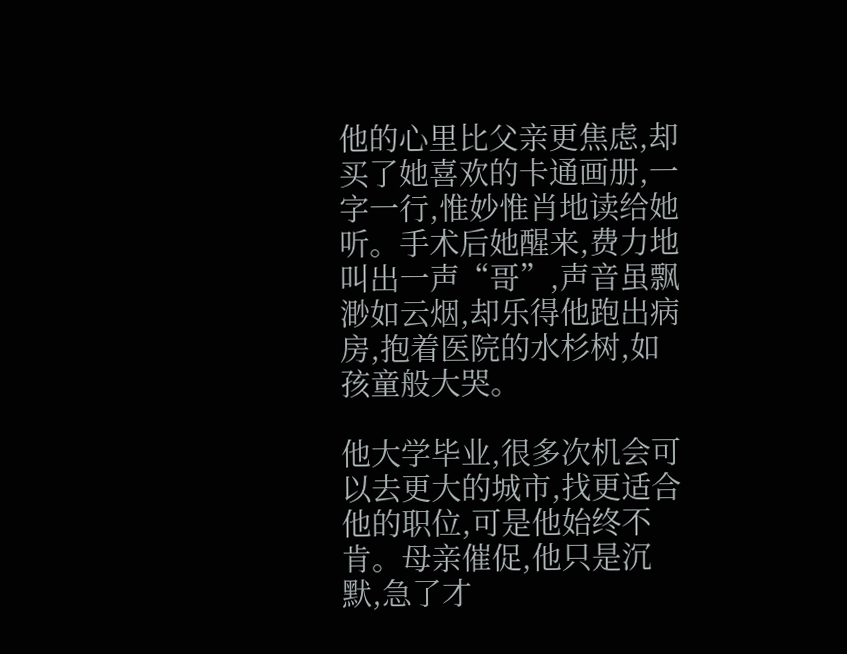他的心里比父亲更焦虑,却买了她喜欢的卡通画册,一字一行,惟妙惟肖地读给她听。手术后她醒来,费力地叫出一声“哥”,声音虽飘渺如云烟,却乐得他跑出病房,抱着医院的水杉树,如孩童般大哭。

他大学毕业,很多次机会可以去更大的城市,找更适合他的职位,可是他始终不肯。母亲催促,他只是沉默,急了才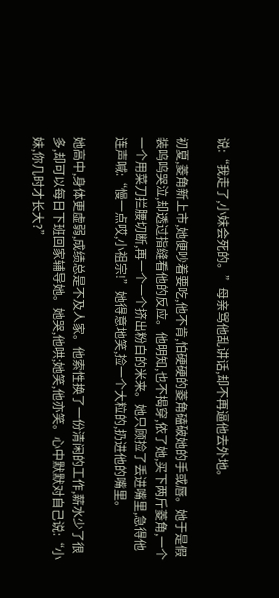说:“我走了,小妹会死的。”母亲骂他乱讲话,却不再逼他去外地。

初夏,菱角新上市,她便吵着要吃,他不肯,怕硬硬的菱角磕破她的手或唇。她于是假装呜呜哭泣,却透过指缝看他的反应。他明知,也不揭穿,依了她,买下两斤菱角,一个一个用菜刀拦腰切断,再一个一个挤出粉白的米来。她只顾捡了丢进嘴里,急得他连声喊:“慢一点哎,小祖宗!”她得意地笑,捡一个大粒的,扔进他的嘴里。

她高中,身体更虚弱,成绩总是不及人家。他索性换了一份清闲的工作,薪水少了很多,却可以每日下班回家辅导她。她哭,他哄;她笑,他亦笑。心中默默对自己说:“小妹,你几时才长大?”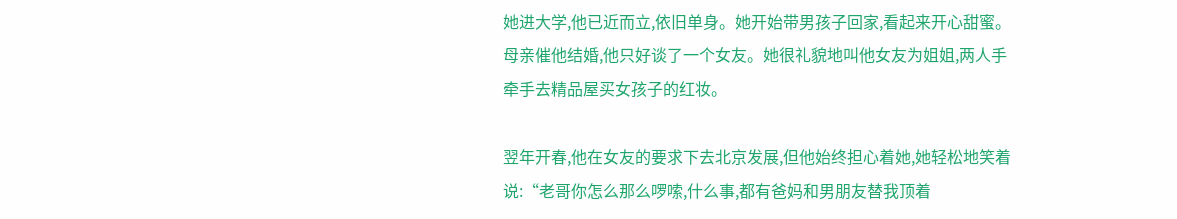她进大学,他已近而立,依旧单身。她开始带男孩子回家,看起来开心甜蜜。母亲催他结婚,他只好谈了一个女友。她很礼貌地叫他女友为姐姐,两人手牵手去精品屋买女孩子的红妆。

翌年开春,他在女友的要求下去北京发展,但他始终担心着她,她轻松地笑着说:“老哥你怎么那么啰嗦,什么事,都有爸妈和男朋友替我顶着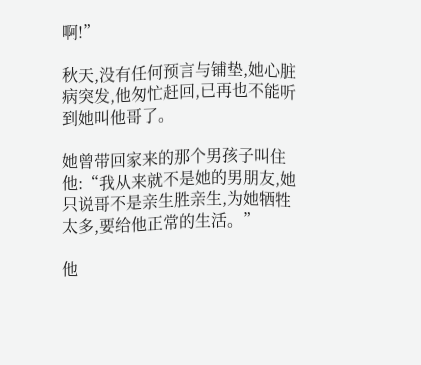啊!”

秋天,没有任何预言与铺垫,她心脏病突发,他匆忙赶回,已再也不能听到她叫他哥了。

她曾带回家来的那个男孩子叫住他:“我从来就不是她的男朋友,她只说哥不是亲生胜亲生,为她牺牲太多,要给他正常的生活。”

他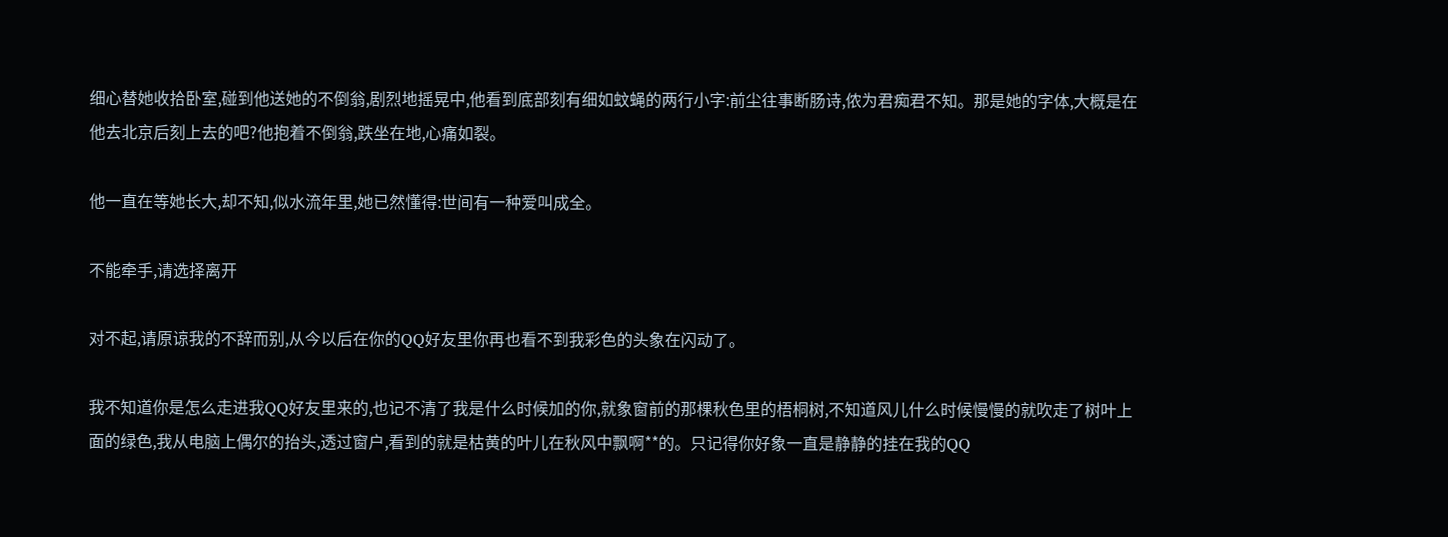细心替她收拾卧室,碰到他送她的不倒翁,剧烈地摇晃中,他看到底部刻有细如蚊蝇的两行小字:前尘往事断肠诗,侬为君痴君不知。那是她的字体,大概是在他去北京后刻上去的吧?他抱着不倒翁,跌坐在地,心痛如裂。

他一直在等她长大,却不知,似水流年里,她已然懂得:世间有一种爱叫成全。

不能牵手,请选择离开

对不起,请原谅我的不辞而别,从今以后在你的QQ好友里你再也看不到我彩色的头象在闪动了。

我不知道你是怎么走进我QQ好友里来的,也记不清了我是什么时候加的你,就象窗前的那棵秋色里的梧桐树,不知道风儿什么时候慢慢的就吹走了树叶上面的绿色,我从电脑上偶尔的抬头,透过窗户,看到的就是枯黄的叶儿在秋风中飘啊**的。只记得你好象一直是静静的挂在我的QQ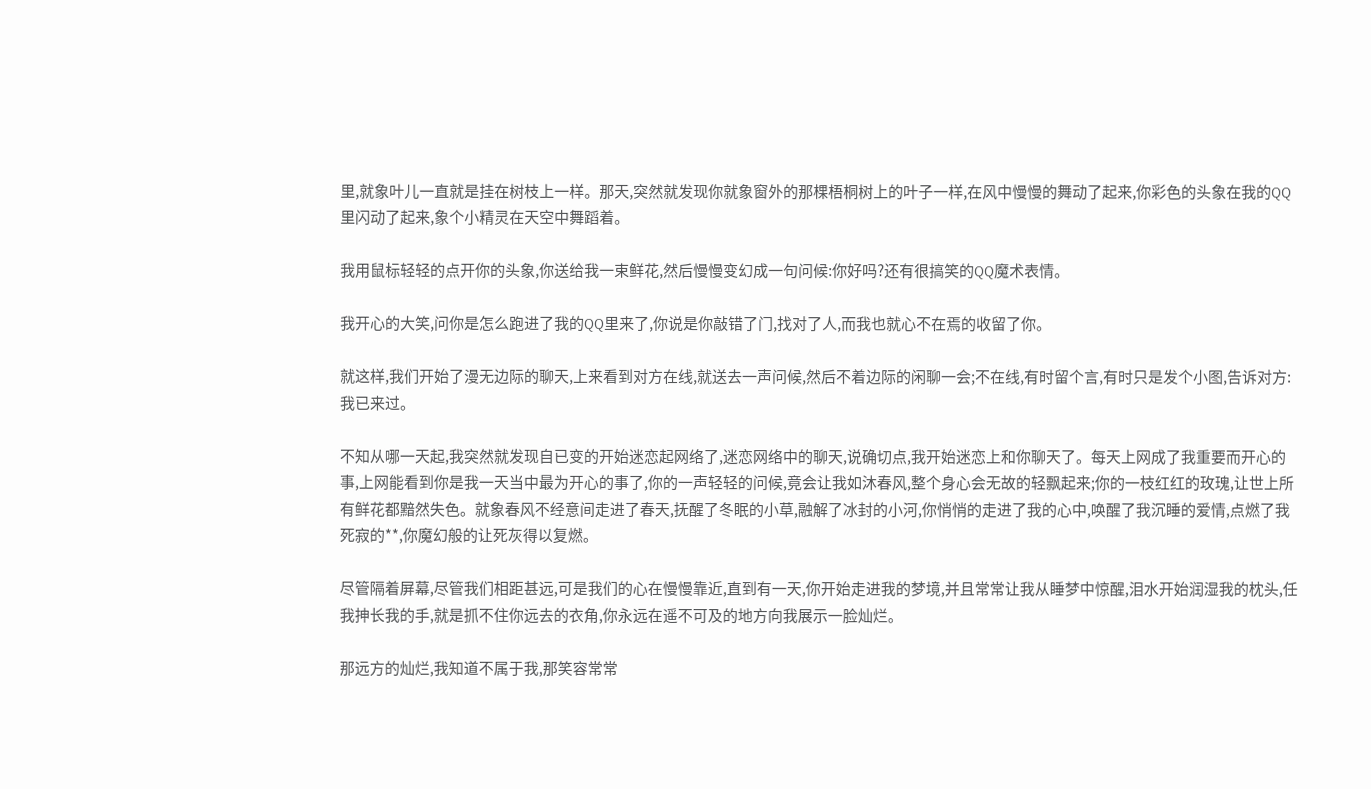里,就象叶儿一直就是挂在树枝上一样。那天,突然就发现你就象窗外的那棵梧桐树上的叶子一样,在风中慢慢的舞动了起来,你彩色的头象在我的QQ里闪动了起来,象个小精灵在天空中舞蹈着。

我用鼠标轻轻的点开你的头象,你送给我一束鲜花,然后慢慢变幻成一句问候:你好吗?还有很搞笑的QQ魔术表情。

我开心的大笑,问你是怎么跑进了我的QQ里来了,你说是你敲错了门,找对了人,而我也就心不在焉的收留了你。

就这样,我们开始了漫无边际的聊天,上来看到对方在线,就送去一声问候,然后不着边际的闲聊一会;不在线,有时留个言,有时只是发个小图,告诉对方:我已来过。

不知从哪一天起,我突然就发现自已变的开始迷恋起网络了,迷恋网络中的聊天,说确切点,我开始迷恋上和你聊天了。每天上网成了我重要而开心的事,上网能看到你是我一天当中最为开心的事了,你的一声轻轻的问候,竟会让我如沐春风,整个身心会无故的轻飘起来;你的一枝红红的玫瑰,让世上所有鲜花都黯然失色。就象春风不经意间走进了春天,抚醒了冬眠的小草,融解了冰封的小河,你悄悄的走进了我的心中,唤醒了我沉睡的爱情,点燃了我死寂的**,你魔幻般的让死灰得以复燃。

尽管隔着屏幕,尽管我们相距甚远,可是我们的心在慢慢靠近,直到有一天,你开始走进我的梦境,并且常常让我从睡梦中惊醒,泪水开始润湿我的枕头,任我抻长我的手,就是抓不住你远去的衣角,你永远在遥不可及的地方向我展示一脸灿烂。

那远方的灿烂,我知道不属于我,那笑容常常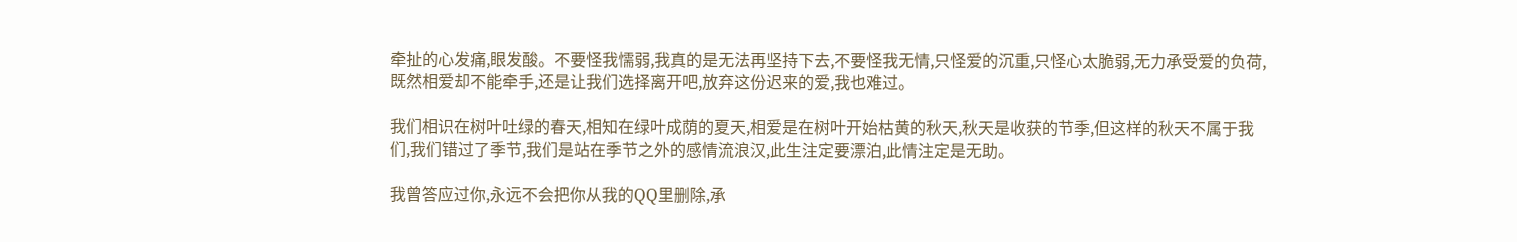牵扯的心发痛,眼发酸。不要怪我懦弱,我真的是无法再坚持下去,不要怪我无情,只怪爱的沉重,只怪心太脆弱,无力承受爱的负荷,既然相爱却不能牵手,还是让我们选择离开吧,放弃这份迟来的爱,我也难过。

我们相识在树叶吐绿的春天,相知在绿叶成荫的夏天,相爱是在树叶开始枯黄的秋天,秋天是收获的节季,但这样的秋天不属于我们,我们错过了季节,我们是站在季节之外的感情流浪汉,此生注定要漂泊,此情注定是无助。

我曾答应过你,永远不会把你从我的QQ里删除,承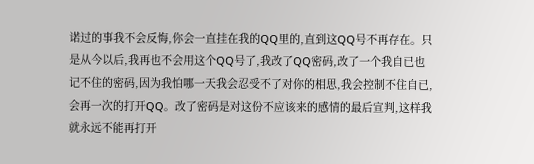诺过的事我不会反悔,你会一直挂在我的QQ里的,直到这QQ号不再存在。只是从今以后,我再也不会用这个QQ号了,我改了QQ密码,改了一个我自已也记不住的密码,因为我怕哪一天我会忍受不了对你的相思,我会控制不住自已,会再一次的打开QQ。改了密码是对这份不应该来的感情的最后宣判,这样我就永远不能再打开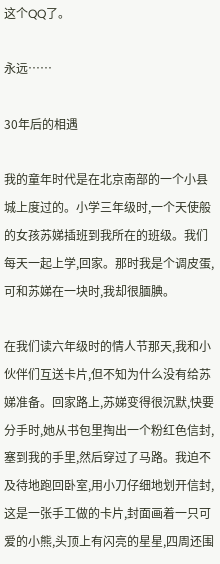这个QQ了。

永远……

30年后的相遇

我的童年时代是在北京南部的一个小县城上度过的。小学三年级时,一个天使般的女孩苏娣插班到我所在的班级。我们每天一起上学,回家。那时我是个调皮蛋,可和苏娣在一块时,我却很腼腆。

在我们读六年级时的情人节那天,我和小伙伴们互送卡片,但不知为什么没有给苏娣准备。回家路上,苏娣变得很沉默,快要分手时,她从书包里掏出一个粉红色信封,塞到我的手里,然后穿过了马路。我迫不及待地跑回卧室,用小刀仔细地划开信封,这是一张手工做的卡片,封面画着一只可爱的小熊,头顶上有闪亮的星星,四周还围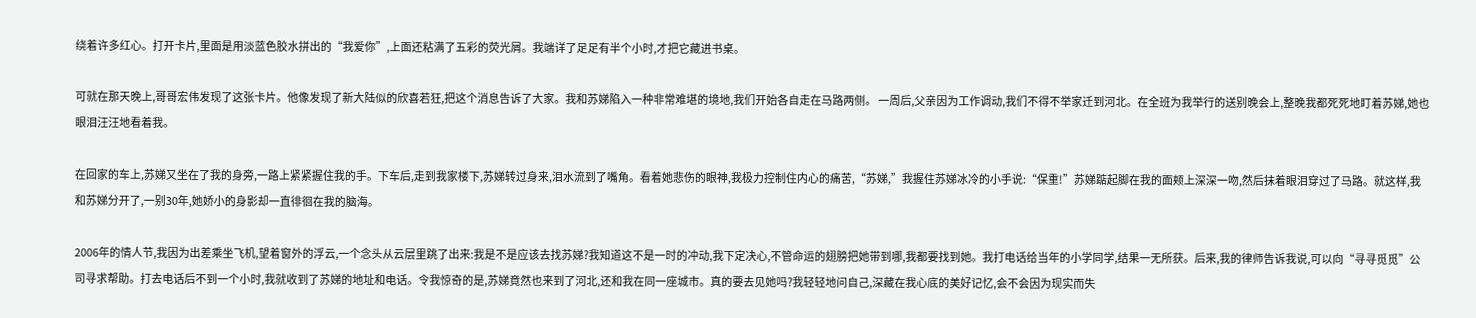绕着许多红心。打开卡片,里面是用淡蓝色胶水拼出的“我爱你”,上面还粘满了五彩的荧光屑。我端详了足足有半个小时,才把它藏进书桌。

可就在那天晚上,哥哥宏伟发现了这张卡片。他像发现了新大陆似的欣喜若狂,把这个消息告诉了大家。我和苏娣陷入一种非常难堪的境地,我们开始各自走在马路两侧。 一周后,父亲因为工作调动,我们不得不举家迁到河北。在全班为我举行的送别晚会上,整晚我都死死地盯着苏娣,她也眼泪汪汪地看着我。

在回家的车上,苏娣又坐在了我的身旁,一路上紧紧握住我的手。下车后,走到我家楼下,苏娣转过身来,泪水流到了嘴角。看着她悲伤的眼神,我极力控制住内心的痛苦,“苏娣,”我握住苏娣冰冷的小手说:“保重!”苏娣踮起脚在我的面颊上深深一吻,然后抹着眼泪穿过了马路。就这样,我和苏娣分开了,一别30年,她娇小的身影却一直徘徊在我的脑海。

2006年的情人节,我因为出差乘坐飞机,望着窗外的浮云,一个念头从云层里跳了出来:我是不是应该去找苏娣?我知道这不是一时的冲动,我下定决心,不管命运的翅膀把她带到哪,我都要找到她。我打电话给当年的小学同学,结果一无所获。后来,我的律师告诉我说,可以向“寻寻觅觅”公司寻求帮助。打去电话后不到一个小时,我就收到了苏娣的地址和电话。令我惊奇的是,苏娣竟然也来到了河北,还和我在同一座城市。真的要去见她吗?我轻轻地问自己,深藏在我心底的美好记忆,会不会因为现实而失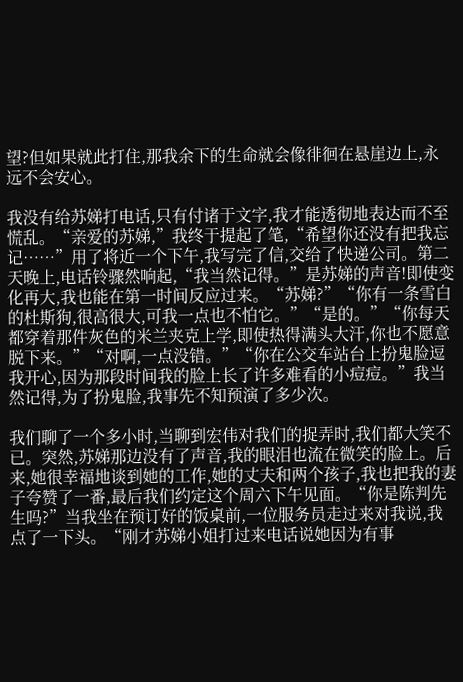望?但如果就此打住,那我余下的生命就会像徘徊在悬崖边上,永远不会安心。

我没有给苏娣打电话,只有付诸于文字,我才能透彻地表达而不至慌乱。“亲爱的苏娣,”我终于提起了笔,“希望你还没有把我忘记……”用了将近一个下午,我写完了信,交给了快递公司。第二天晚上,电话铃骤然响起,“我当然记得。”是苏娣的声音!即使变化再大,我也能在第一时间反应过来。“苏娣?”“你有一条雪白的杜斯狗,很高很大,可我一点也不怕它。”“是的。”“你每天都穿着那件灰色的米兰夹克上学,即使热得满头大汗,你也不愿意脱下来。”“对啊,一点没错。”“你在公交车站台上扮鬼脸逗我开心,因为那段时间我的脸上长了许多难看的小痘痘。”我当然记得,为了扮鬼脸,我事先不知预演了多少次。

我们聊了一个多小时,当聊到宏伟对我们的捉弄时,我们都大笑不已。突然,苏娣那边没有了声音,我的眼泪也流在微笑的脸上。后来,她很幸福地谈到她的工作,她的丈夫和两个孩子,我也把我的妻子夸赞了一番,最后我们约定这个周六下午见面。“你是陈判先生吗?”当我坐在预订好的饭桌前,一位服务员走过来对我说,我点了一下头。“刚才苏娣小姐打过来电话说她因为有事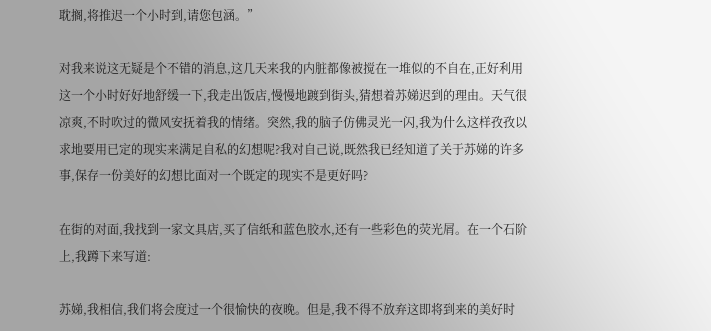耽搁,将推迟一个小时到,请您包涵。”

对我来说这无疑是个不错的消息,这几天来我的内脏都像被搅在一堆似的不自在,正好利用这一个小时好好地舒缓一下,我走出饭店,慢慢地踱到街头,猜想着苏娣迟到的理由。天气很凉爽,不时吹过的微风安抚着我的情绪。突然,我的脑子仿佛灵光一闪,我为什么这样孜孜以求地要用已定的现实来满足自私的幻想呢?我对自己说,既然我已经知道了关于苏娣的许多事,保存一份美好的幻想比面对一个既定的现实不是更好吗?

在街的对面,我找到一家文具店,买了信纸和蓝色胶水,还有一些彩色的荧光屑。在一个石阶上,我蹲下来写道:

苏娣,我相信,我们将会度过一个很愉快的夜晚。但是,我不得不放弃这即将到来的美好时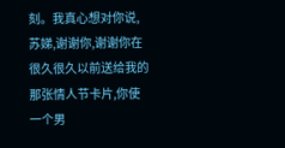刻。我真心想对你说,苏娣,谢谢你,谢谢你在很久很久以前送给我的那张情人节卡片,你使一个男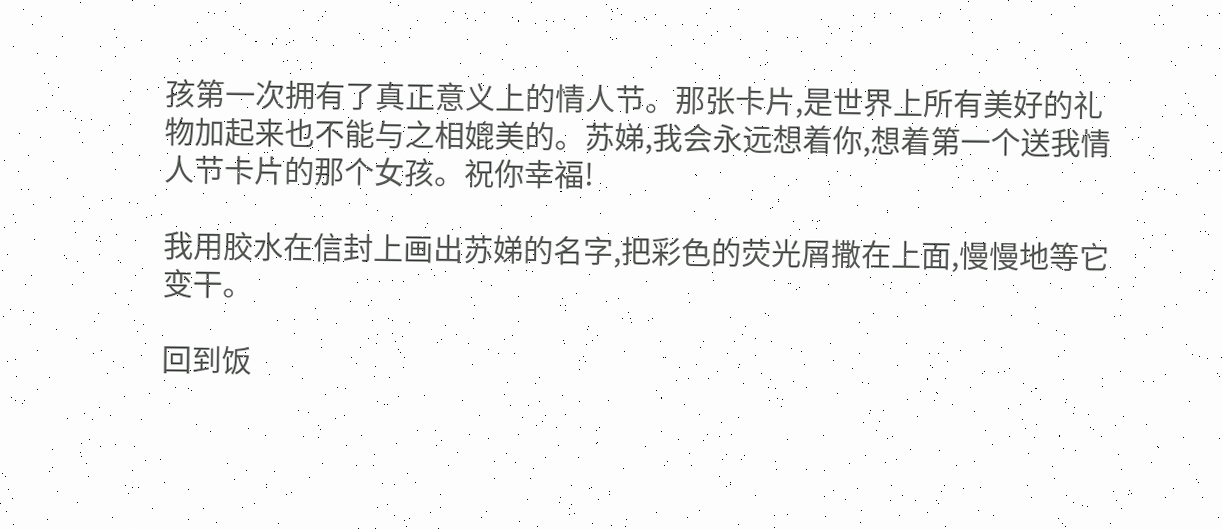孩第一次拥有了真正意义上的情人节。那张卡片,是世界上所有美好的礼物加起来也不能与之相媲美的。苏娣,我会永远想着你,想着第一个送我情人节卡片的那个女孩。祝你幸福!

我用胶水在信封上画出苏娣的名字,把彩色的荧光屑撒在上面,慢慢地等它变干。

回到饭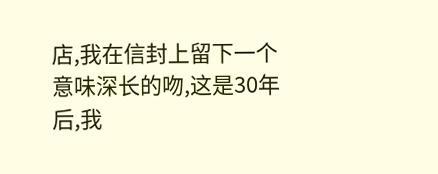店,我在信封上留下一个意味深长的吻,这是30年后,我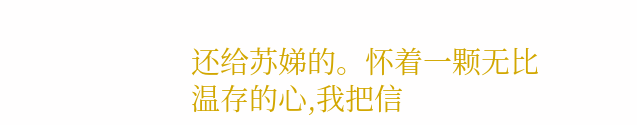还给苏娣的。怀着一颗无比温存的心,我把信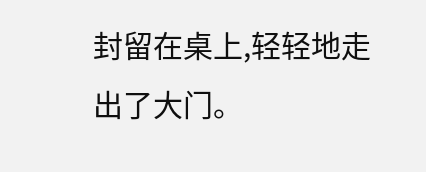封留在桌上,轻轻地走出了大门。